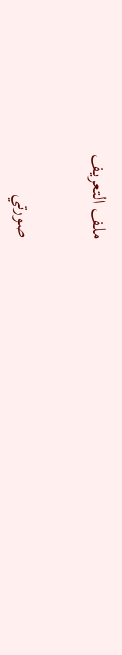ملف التعريف

صورتي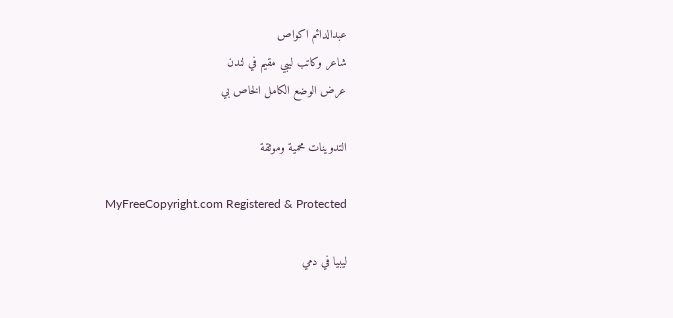عبدالدائم اكواص
شاعر وكاتب ليبي مقيم في لندن
عرض الوضع الكامل الخاص بي

التدوينات محمية وموثقة

MyFreeCopyright.com Registered & Protected

ليبيا في دمي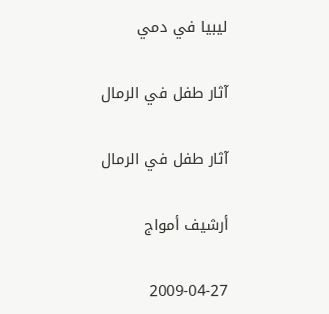ليبيا في دمي

آثار طفل في الرمال

آثار طفل في الرمال

أرشيف أمواج

2009-04-27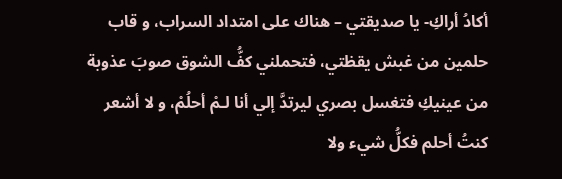أكادُ أراكِ- يا صديقتي – هناك على امتداد السراب، و قاب حلمين من غبش يقظتي، فتحملني كفُّ الشوق صوبَ عذوبة من عينيكِ فتغسل بصري ليرتدَّ إلي أنا لـمْ أحلُمْ، و لا أشعر كنتُ أحلم فكلُّ شيء ولا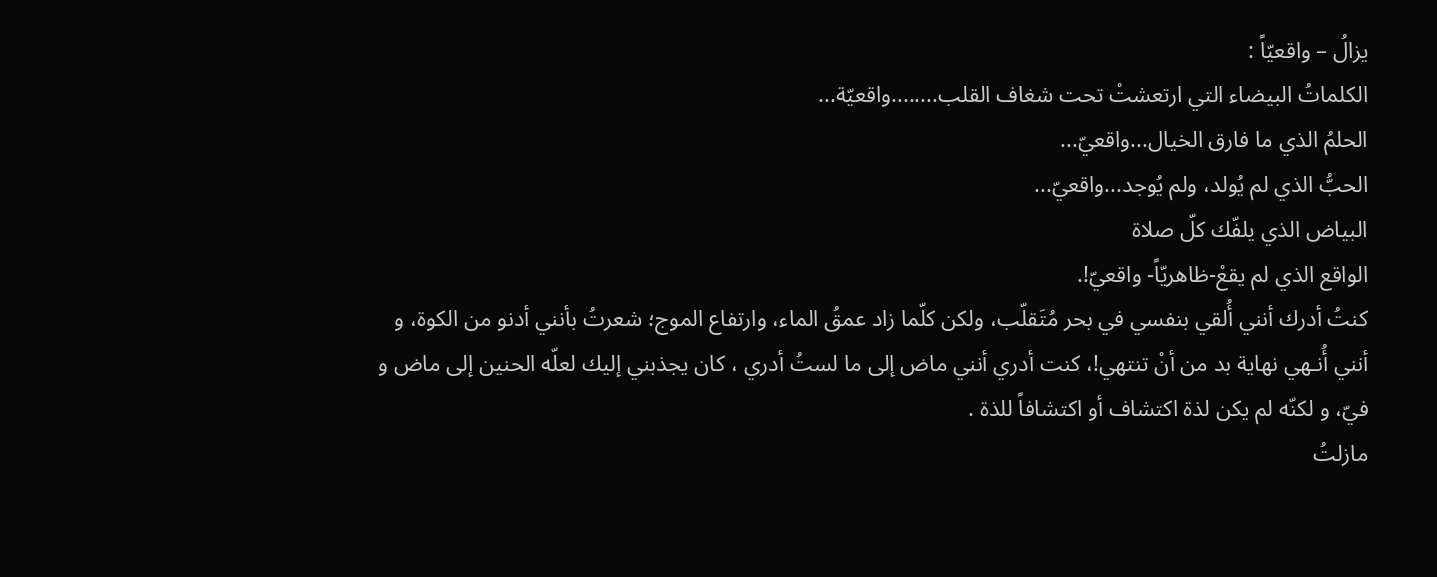يزالُ – واقعيّاً :
الكلماتُ البيضاء التي ارتعشتْ تحت شغاف القلب........واقعيّة...
الحلمُ الذي ما فارق الخيال...واقعيّ...
الحبُّ الذي لم يُولد، ولم يُوجد...واقعيّ...
البياض الذي يلفّك كلّ صلاة
الواقع الذي لم يقعْ-ظاهريّاً- واقعيّ!.
كنتُ أدرك أنني أُلقي بنفسي في بحر مُتَقلّب، ولكن كلّما زاد عمقُ الماء، وارتفاع الموج؛ شعرتُ بأنني أدنو من الكوة، و أنني أُنـهي نهاية بد من أنْ تنتهي!، كنت أدري أنني ماض إلى ما لستُ أدري ، كان يجذبني إليك لعلّه الحنين إلى ماض و فيّ، و لكنّه لم يكن لذة اكتشاف أو اكتشافاً للذة .
مازلتُ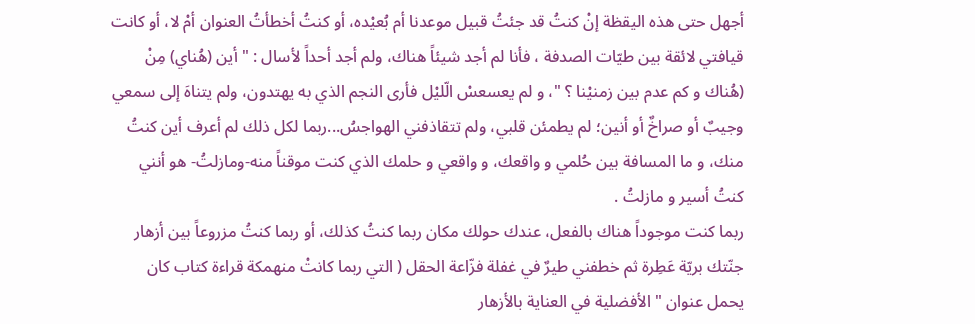أجهل حتى هذه اليقظة إنْ كنتُ قد جئتُ قبيل موعدنا أم بُعيْده، أو كنتُ أخطأتُ العنوان أمْ لا، أو كانت قيافتي لائقة بين طيّات الصدفة ، فأنا لم أجد شيئاً هناك، ولم أجد أحداً لأسال : " أين (هُناي) مِنْ (هُناك و كم عدم بين زمنيْنا ؟ "، و لم يعسعسْ الّليْل فأرى النجم الذي به يهتدون، ولم يتناهَ إلى سمعي وجيبٌ أو صراخٌ أو أنين؛ لم يطمئن قلبي، ولم تتقاذفني الهواجسُ...ربما لكل ذلك لم أعرف أين كنتُ منك، و ما المسافة بين حُلمي و واقعك، و واقعي و حلمك الذي كنت موقناً منه-ومازلتُ- هو أنني كنتُ أسير و مازلتُ .
ربما كنت موجوداً هناك بالفعل، عندك حولك مكان ربما كنتُ كذلك، أو ربما كنتُ مزروعاً بين أزهار جنّتك بريّة عَطِرة ثم خطفني طيرٌ في غفلة فزّاعة الحقل ( التي ربما كانتْ منهمكة قراءة كتاب كان يحمل عنوان " الأفضلية في العناية بالأزهار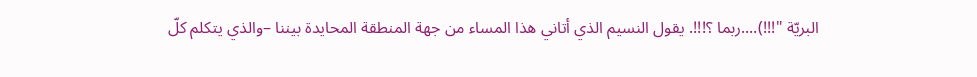البريّة "!!!)....ربما ؟!!!. يقول النسيم الذي أتاني هذا المساء من جهة المنطقة المحايدة بيننا –والذي يتكلم كلّ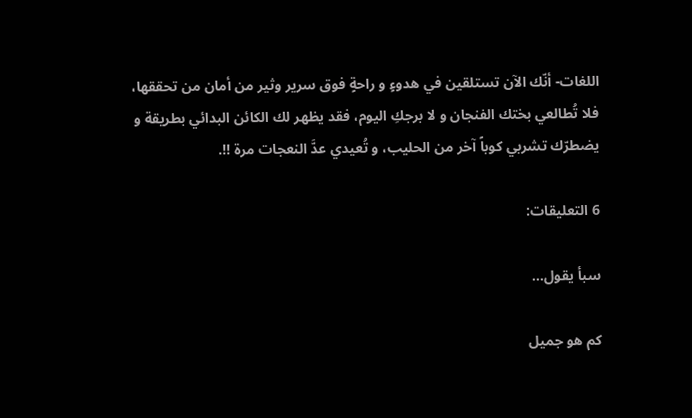اللغات- أنّك الآن تستلقين في هدوءٍ و راحةٍ فوق سرير وثير من أمان من تحققها، فلا تُطالعي بختك الفنجان و لا برجكِ اليوم، فقد يظهر لك الكائن البدائي بطريقة و يضطرّك تشربي كوباً آخر من الحليب، و تُعيدي عدَّ النعجات مرة !!.

6 التعليقات:

سبأ يقول...

كم هو جميل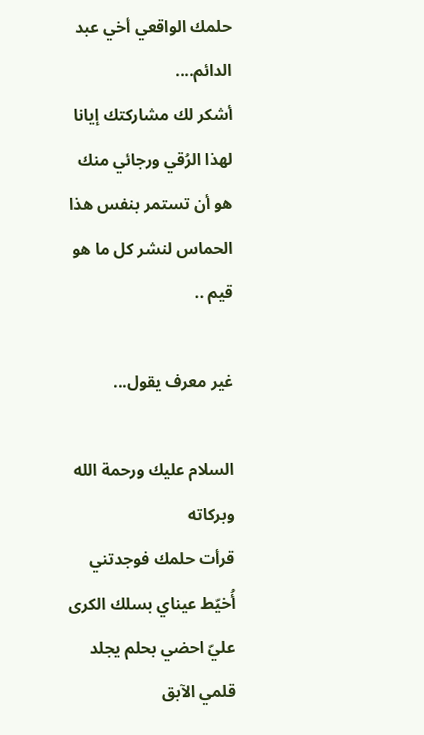حلمك الواقعي أخي عبد الدائم....
أشكر لك مشاركتك إيانا لهذا الرُقي ورجائي منك هو أن تستمر بنفس هذا الحماس لنشر كل ما هو قيم ..

غير معرف يقول...

السلام عليك ورحمة الله وبركاته
قرأت حلمك فوجدتني أُخيّط عيناي بسلك الكرى عليّ احضي بحلم يجلد قلمي الآبق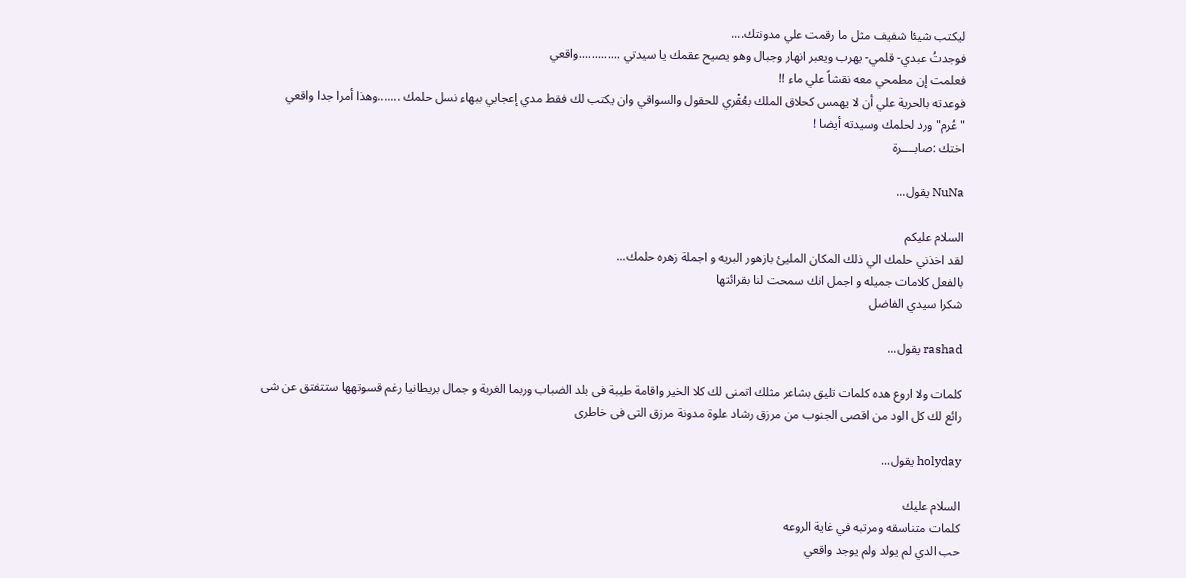ليكتب شيئا شفيف مثل ما رقمت علي مدونتك....
فوجدتُ عبدي- قلمي- يهرب ويعبر انهار وجبال وهو يصيح عقمك يا سيدتي .............واقعي
فعلمت إن مطمحي معه نقشاً علي ماء !!
فوعدته بالحرية علي أن لا يهمس كحلاق الملك بعُقْري للحقول والسواقي وان يكتب لك فقط مدي إعجابي ببهاء نسل حلمك .......وهذا أمرا جدا واقعي
"عُرم" ورد لحلمك وسيدته أيضا !
اختك :صابــــرة

NuNa يقول...

السلام عليكم
لقد اخذني حلمك الي ذلك المكان المليئ بازهور البريه و اجملة زهره حلمك...
بالفعل كلامات جميله و اجمل انك سمحت لنا بقرائتها
شكرا سيدي الفاضل

rashad يقول...

كلمات ولا اروع هده كلمات تليق بشاعر مثلك اتمنى لك كلا الخير واقامة طيبة فى بلد الضباب وربما الغربة و جمال بريطانيا رغم قسوتهها ستتفتق عن شى رائع لك كل الود من اقصى الجنوب من مرزق رشاد علوة مدونة مرزق التى فى خاطرى

holyday يقول...

السلام عليك
كلمات متناسقه ومرتبه في غاية الروعه
حب الدي لم يولد ولم يوجد واقعي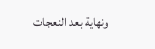ونهاية بعد النعجات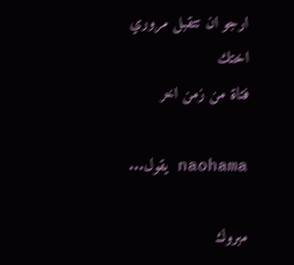ارجو ان تتقبل مروري
اختك
فتاة من زمن اخر

naohama يقول...

مبروك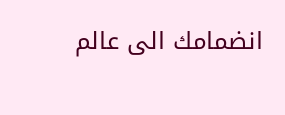انضمامك الى عالم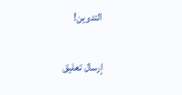التدوين!

إرسال تعليق